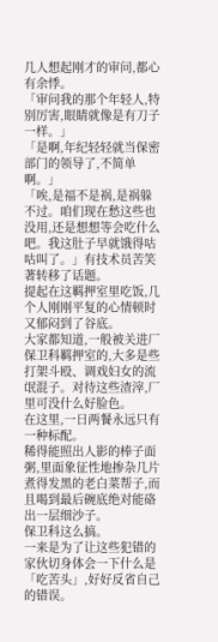几人想起刚才的审问,都心有余悸。
「审问我的那个年轻人,特别厉害,眼睛就像是有刀子一样。」
「是啊,年纪轻轻就当保密部门的领导了,不简单啊。」
「唉,是福不是祸,是祸躲不过。咱们现在愁这些也没用,还是想想等会吃什么吧。我这肚子早就饿得咕咕叫了。」有技术员苦笑著转移了话题。
提起在这羁押室里吃饭,几个人刚刚平复的心情顿时又郁闷到了谷底。
大家都知道,一般被关进厂保卫科羁押室的,大多是些打架斗殴、调戏妇女的流氓混子。对待这些渣滓,厂里可没什么好脸色。
在这里,一日两餐永远只有一种标配。
稀得能照出人影的棒子面粥,里面象征性地掺杂几片煮得发黑的老白菜帮子,而且喝到最后碗底绝对能硌出一层细沙子。
保卫科这么搞。
一来是为了让这些犯错的家伙切身体会一下什么是「吃苦头」,好好反省自己的错误。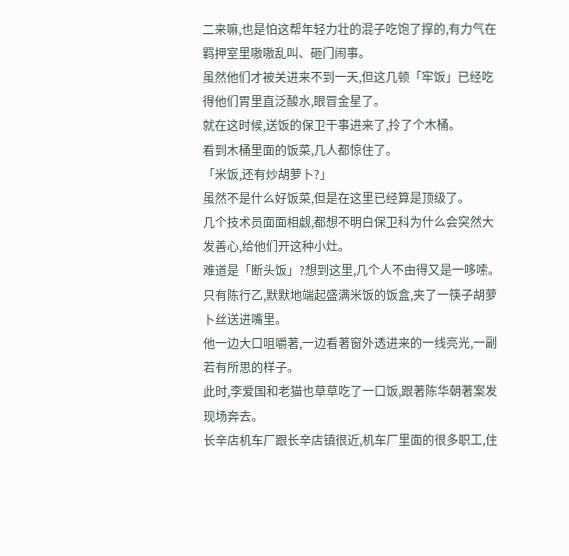二来嘛,也是怕这帮年轻力壮的混子吃饱了撑的,有力气在羁押室里嗷嗷乱叫、砸门闹事。
虽然他们才被关进来不到一天,但这几顿「牢饭」已经吃得他们胃里直泛酸水,眼冒金星了。
就在这时候,送饭的保卫干事进来了,拎了个木桶。
看到木桶里面的饭菜,几人都惊住了。
「米饭,还有炒胡萝卜?」
虽然不是什么好饭菜,但是在这里已经算是顶级了。
几个技术员面面相觑,都想不明白保卫科为什么会突然大发善心,给他们开这种小灶。
难道是「断头饭」?想到这里,几个人不由得又是一哆嗦。
只有陈行乙,默默地端起盛满米饭的饭盒,夹了一筷子胡萝卜丝送进嘴里。
他一边大口咀嚼著,一边看著窗外透进来的一线亮光,一副若有所思的样子。
此时,李爱国和老猫也草草吃了一口饭,跟著陈华朝著案发现场奔去。
长辛店机车厂跟长辛店镇很近,机车厂里面的很多职工,住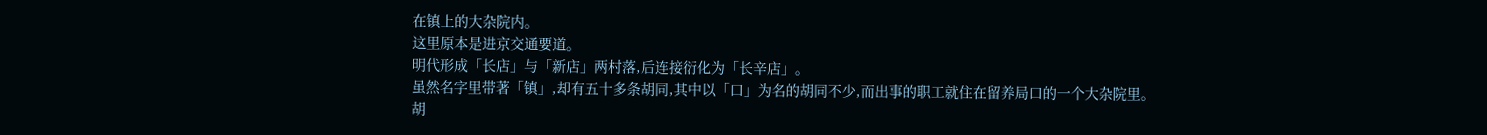在镇上的大杂院内。
这里原本是进京交通要道。
明代形成「长店」与「新店」两村落,后连接衍化为「长辛店」。
虽然名字里带著「镇」,却有五十多条胡同,其中以「口」为名的胡同不少,而出事的职工就住在留养局口的一个大杂院里。
胡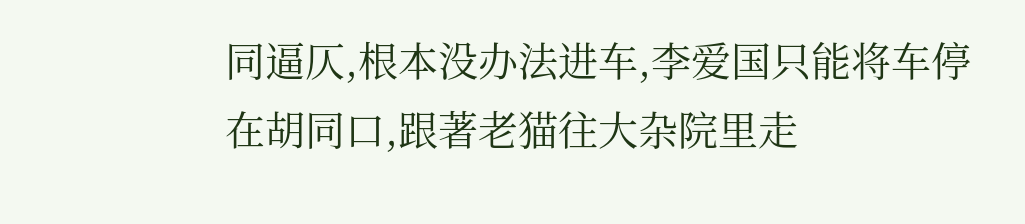同逼仄,根本没办法进车,李爱国只能将车停在胡同口,跟著老猫往大杂院里走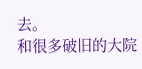去。
和很多破旧的大院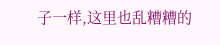子一样,这里也乱糟糟的